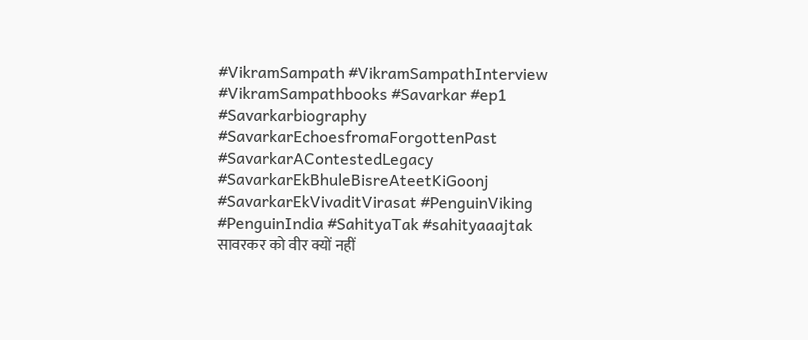#VikramSampath #VikramSampathInterview #VikramSampathbooks #Savarkar #ep1 #Savarkarbiography #SavarkarEchoesfromaForgottenPast #SavarkarAContestedLegacy #SavarkarEkBhuleBisreAteetKiGoonj #SavarkarEkVivaditVirasat #PenguinViking #PenguinIndia #SahityaTak #sahityaaajtak
सावरकर को वीर क्यों नहीं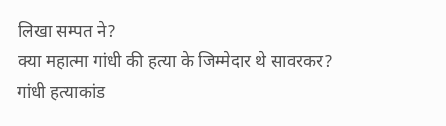लिखा सम्पत ने?
क्या महात्मा गांधी की हत्या के जिम्मेदार थे सावरकर?
गांधी हत्याकांड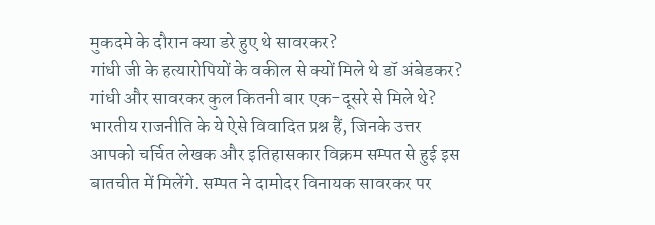मुकदमे के दौरान क्या डरे हुए थे सावरकर?
गांधी जी के हत्यारोपियों के वकील से क्यों मिले थे डॉ अंबेडकर?
गांधी और सावरकर कुल कितनी बार एक-दूसरे से मिले थे?
भारतीय राजनीति के ये ऐसे विवादित प्रश्न हैं, जिनके उत्तर आपको चर्चित लेखक और इतिहासकार विक्रम सम्पत से हुई इस बातचीत में मिलेंगे. सम्पत ने दामोदर विनायक सावरकर पर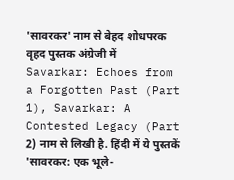'सावरकर' नाम से बेहद शोधपरक वृहद पुस्तक अंग्रेजी में Savarkar: Echoes from a Forgotten Past (Part 1), Savarkar: A Contested Legacy (Part 2) नाम से लिखी है. हिंदी में ये पुस्तकें 'सावरकर: एक भूले-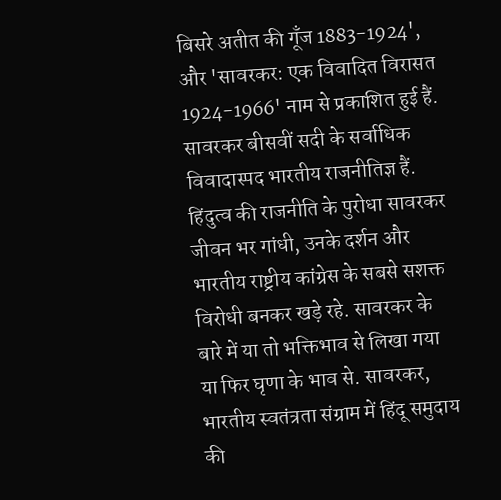बिसरे अतीत की गूँज 1883-1924', और 'सावरकर: एक विवादित विरासत 1924-1966' नाम से प्रकाशित हुई हैं. सावरकर बीसवीं सदी के सर्वाधिक विवादास्पद भारतीय राजनीतिज्ञ हैं. हिंदुत्व की राजनीति के पुरोधा सावरकर जीवन भर गांधी, उनके दर्शन और भारतीय राष्ट्रीय कांग्रेस के सबसे सशक्त विरोधी बनकर खड़े रहे. सावरकर के बारे में या तो भक्तिभाव से लिखा गया या फिर घृणा के भाव से. सावरकर, भारतीय स्वतंत्रता संग्राम में हिंदू समुदाय की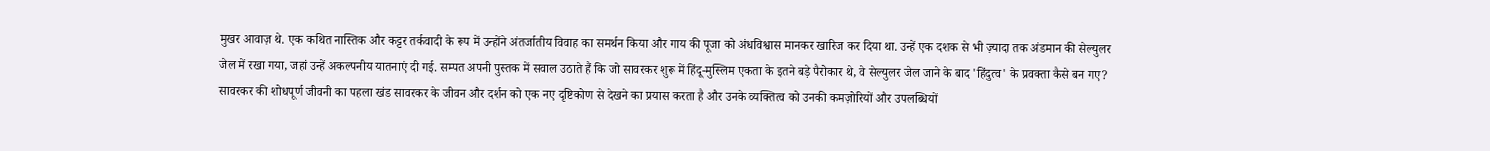मुखर आवाज़ थे. एक कथित नास्तिक और कट्टर तर्कवादी के रूप में उन्होंने अंतर्जातीय विवाह का समर्थन किया और गाय की पूजा को अंधविश्वास मानकर खारिज कर दिया था. उन्हें एक दशक से भी ज़्यादा तक अंडमान की सेल्युलर जेल में रखा गया, जहां उन्हें अकल्पनीय यातनाएं दी गई. सम्पत अपनी पुस्तक में सवाल उठाते हैं कि जो सावरकर शुरू में हिंदू-मुस्लिम एकता के इतने बड़े पैरोकार थे, वे सेल्युलर जेल जाने के बाद 'हिंदुत्व' के प्रवक्ता कैसे बन गए? सावरकर की शोधपूर्ण जीवनी का पहला खंड सावरकर के जीवन और दर्शन को एक नए दृष्टिकोण से देखने का प्रयास करता है और उनके व्यक्तित्व को उनकी कमज़ोरियों और उपलब्धियों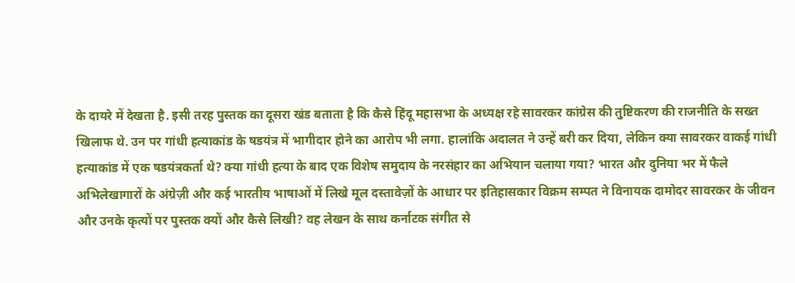के दायरे में देखता है. इसी तरह पुस्तक का दूसरा खंड बताता है कि कैसे हिंदू महासभा के अध्यक्ष रहे सावरकर कांग्रेस की तुष्टिकरण की राजनीति के सख्त खिलाफ थे. उन पर गांधी हत्याकांड के षडयंत्र में भागीदार होने का आरोप भी लगा. हालांकि अदालत ने उन्हें बरी कर दिया, लेकिन क्या सावरकर वाकई गांधी हत्याकांड में एक षडयंत्रकर्ता थे? क्या गांधी हत्या के बाद एक विशेष समुदाय के नरसंहार का अभियान चलाया गया? भारत और दुनिया भर में फैले अभिलेखागारों के अंग्रेज़ी और कई भारतीय भाषाओं में लिखे मूल दस्तावेज़ों के आधार पर इतिहासकार विक्रम सम्पत ने विनायक दामोदर सावरकर के जीवन और उनके कृत्यों पर पुस्तक क्यों और कैसे लिखी? वह लेखन के साथ कर्नाटक संगीत से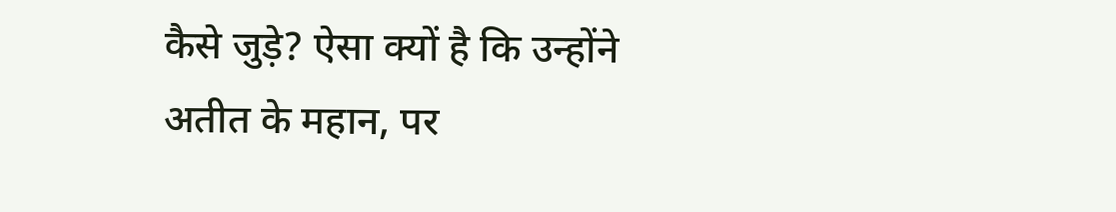कैसे जुड़े? ऐसा क्यों है कि उन्होंने अतीत के महान, पर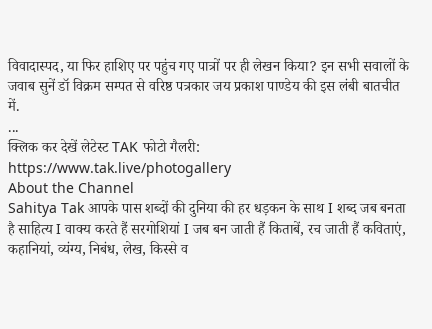विवादास्पद, या फिर हाशिए पर पहुंच गए पात्रों पर ही लेखन किया? इन सभी सवालों के जवाब सुनें डॉ विक्रम सम्पत से वरिष्ठ पत्रकार जय प्रकाश पाण्डेय की इस लंबी बातचीत में.
...
क्लिक कर देखें लेटेस्ट TAK फोटो गैलरी: https://www.tak.live/photogallery
About the Channel
Sahitya Tak आपके पास शब्दों की दुनिया की हर धड़कन के साथ I शब्द जब बनता है साहित्य I वाक्य करते हैं सरगोशियां I जब बन जाती हैं किताबें, रच जाती हैं कविताएं, कहानियां, व्यंग्य, निबंध, लेख, किस्से व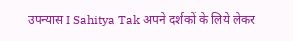उपन्यास I Sahitya Tak अपने दर्शकों के लिये लेकर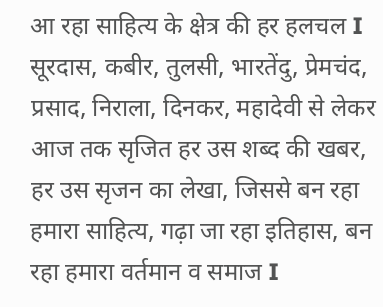आ रहा साहित्य के क्षेत्र की हर हलचल I सूरदास, कबीर, तुलसी, भारतेंदु, प्रेमचंद, प्रसाद, निराला, दिनकर, महादेवी से लेकर आज तक सृजित हर उस शब्द की खबर, हर उस सृजन का लेखा, जिससे बन रहा हमारा साहित्य, गढ़ा जा रहा इतिहास, बन रहा हमारा वर्तमान व समाज I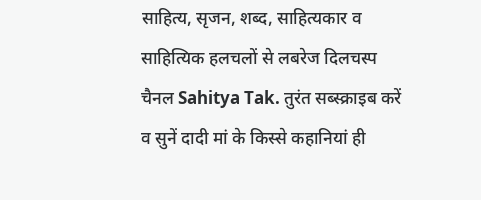साहित्य, सृजन, शब्द, साहित्यकार व साहित्यिक हलचलों से लबरेज दिलचस्प चैनल Sahitya Tak. तुरंत सब्स्क्राइब करें व सुनें दादी मां के किस्से कहानियां ही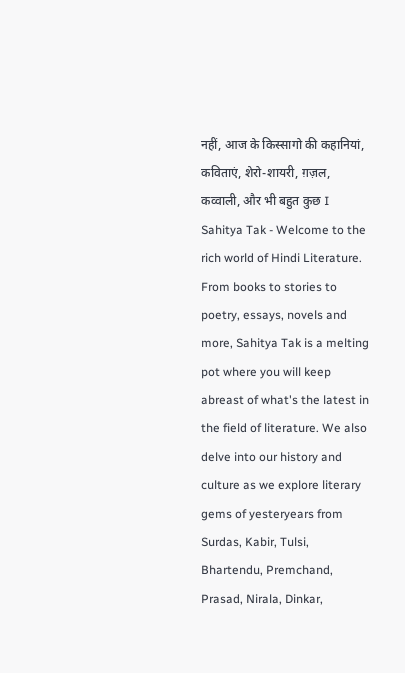नहीं, आज के किस्सागो की कहानियां, कविताएं, शेरो-शायरी, ग़ज़ल, कव्वाली, और भी बहुत कुछ I
Sahitya Tak - Welcome to the rich world of Hindi Literature. From books to stories to poetry, essays, novels and more, Sahitya Tak is a melting pot where you will keep abreast of what's the latest in the field of literature. We also delve into our history and culture as we explore literary gems of yesteryears from Surdas, Kabir, Tulsi, Bhartendu, Premchand, Prasad, Nirala, Dinkar,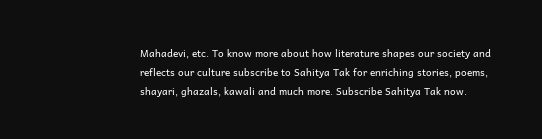Mahadevi, etc. To know more about how literature shapes our society and reflects our culture subscribe to Sahitya Tak for enriching stories, poems, shayari, ghazals, kawali and much more. Subscribe Sahitya Tak now.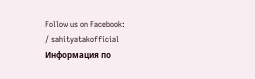Follow us on Facebook:
/ sahityatakofficial
Информация по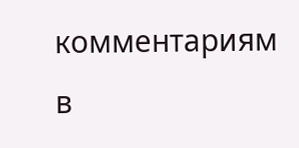комментариям в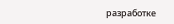разработке